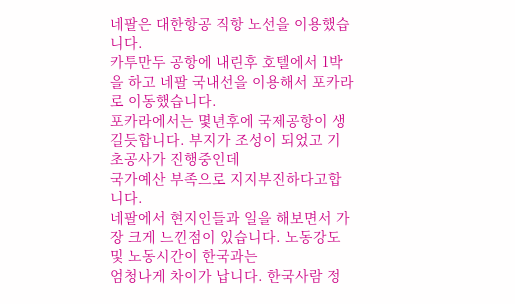네팔은 대한항공 직항 노선을 이용했습니다.
카투만두 공항에 내린후 호텔에서 1박을 하고 네팔 국내선을 이용해서 포카라로 이동했습니다.
포카라에서는 몇년후에 국제공항이 생길듯합니다. 부지가 조성이 되었고 기초공사가 진행중인데
국가예산 부족으로 지지부진하다고합니다.
네팔에서 현지인들과 일을 해보면서 가장 크게 느낀점이 있습니다. 노동강도및 노동시간이 한국과는
엄청나게 차이가 납니다. 한국사람 정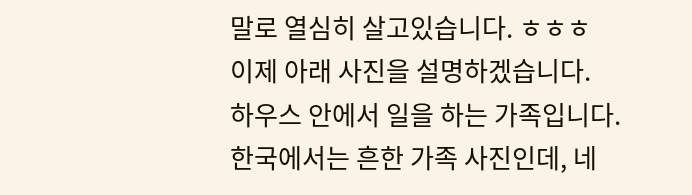말로 열심히 살고있습니다. ㅎㅎㅎ
이제 아래 사진을 설명하겠습니다.
하우스 안에서 일을 하는 가족입니다.
한국에서는 흔한 가족 사진인데, 네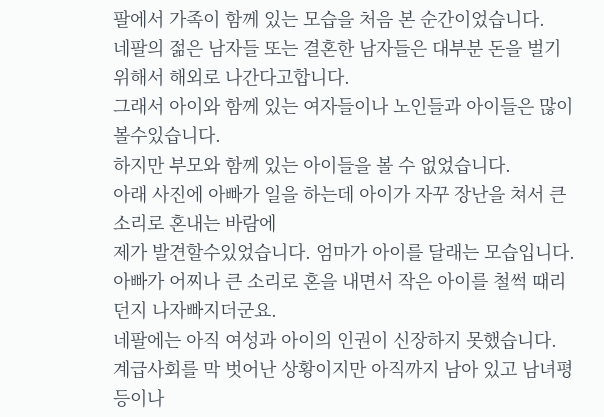팔에서 가족이 함께 있는 모습을 처음 본 순간이었습니다.
네팔의 젊은 남자들 또는 결혼한 남자들은 대부분 돈을 벌기 위해서 해외로 나간다고합니다.
그래서 아이와 함께 있는 여자들이나 노인들과 아이들은 많이 볼수있습니다.
하지만 부모와 함께 있는 아이들을 볼 수 없었습니다.
아래 사진에 아빠가 일을 하는데 아이가 자꾸 장난을 쳐서 큰소리로 혼내는 바람에
제가 발견할수있었습니다. 엄마가 아이를 달래는 모습입니다.
아빠가 어찌나 큰 소리로 혼을 내면서 작은 아이를 철썩 때리던지 나자빠지더군요.
네팔에는 아직 여성과 아이의 인권이 신장하지 못했습니다.
계급사회를 막 벗어난 상황이지만 아직까지 남아 있고 남녀평등이나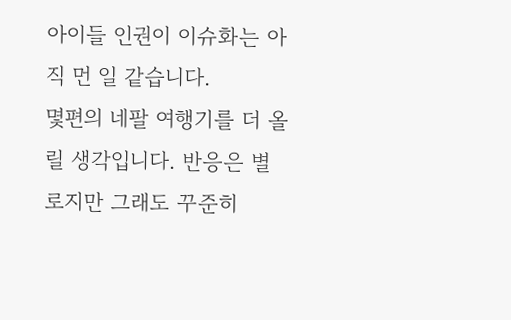아이들 인권이 이슈화는 아직 먼 일 같습니다.
몇편의 네팔 여행기를 더 올릴 생각입니다. 반응은 별로지만 그래도 꾸준히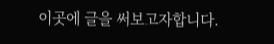이곳에 글을 써보고자합니다.